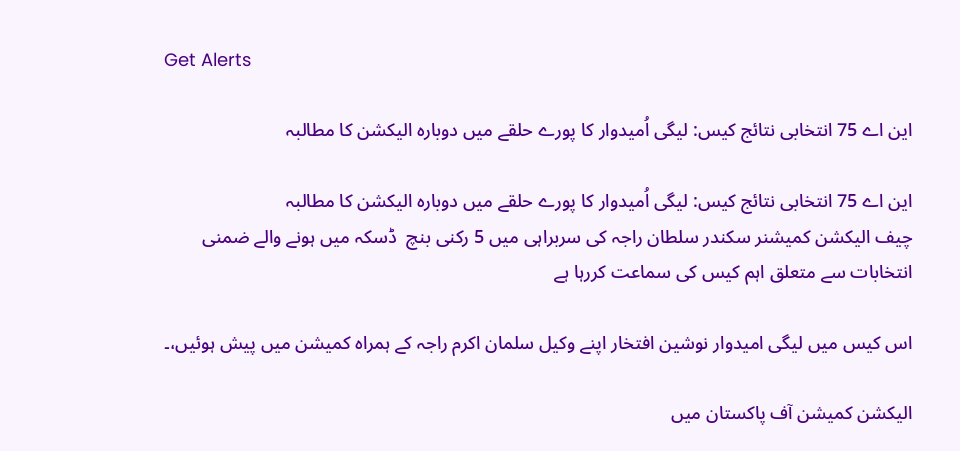Get Alerts

این اے 75 انتخابی نتائج کیس: لیگی اُمیدوار کا پورے حلقے میں دوبارہ الیکشن کا مطالبہ

این اے 75 انتخابی نتائج کیس: لیگی اُمیدوار کا پورے حلقے میں دوبارہ الیکشن کا مطالبہ
چیف الیکشن کمیشنر سکندر سلطان راجہ کی سربراہی میں 5 رکنی بنچ  ڈسکہ میں ہونے والے ضمنی انتخابات سے متعلق اہم کیس کی سماعت کررہا ہے

اس کیس میں لیگی امیدوار نوشین افتخار اپنے وکیل سلمان اکرم راجہ کے ہمراہ کمیشن میں پیش ہوئیں،۔

الیکشن کمیشن آف پاکستان میں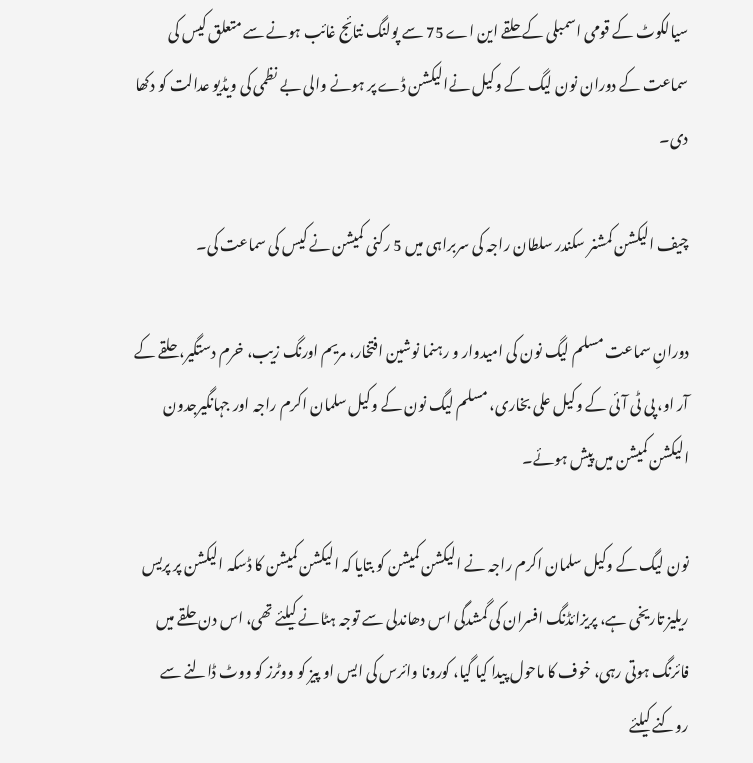سیالکوٹ کے قومی اسمبلی کے حلقے این اے 75 سے پولنگ نتائج غائب ہونے سے متعلق کیس کی سماعت کے دوران نون لیگ کے وکیل نےالیکشن ڈے پر ہونے والی بے نظمی کی ویڈیو عدالت کو دکھا دی۔

چیف الیکشن کمشنر سکندر سلطان راجہ کی سربراہی میں 5 رکنی کمیشن نے کیس کی سماعت کی۔

دورانِ سماعت مسلم لیگ نون کی امیدوار و رہنما نوشین افتخار، مریم اورنگ زیب، خرم دستگیر، حلقے کے آر او، پی ٹی آئی کے وکیل علی بخاری، مسلم لیگ نون کے وکیل سلمان اکرم راجہ اور جہانگیرجدون الیکشن کمیشن میں پیش ہوئے۔

نون لیگ کے وکیل سلمان اکرم راجہ نے الیکشن کمیشن کو بتایا کہ الیکشن کمیشن کا ڈسکہ الیکشن پر پریس ریلیز تاریخی ہے، پریزائڈنگ افسران کی گمشدگی اس دھاندلی سے توجہ ہٹانے کیلئے تھی، اس دن حلقے میں فائرنگ ہوتی رہی، خوف کا ماحول پیدا کیا گیا، کورونا وائرس کی ایس او پیز کو ووٹرز کو ووٹ ڈالنے سے روکنے کیلئے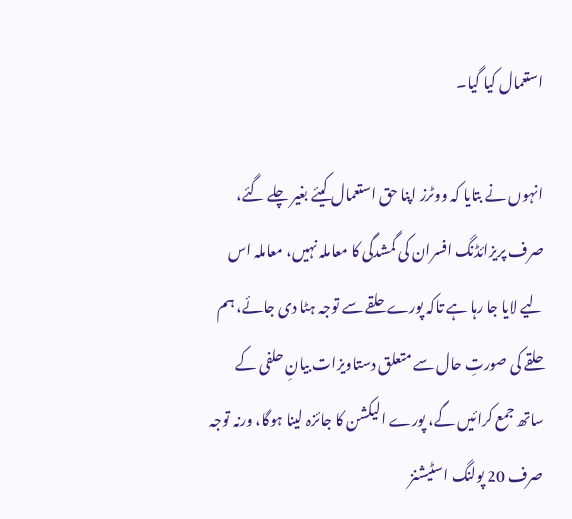استعمال کیا گیا۔

انہوں نے بتایا کہ ووٹرز اپنا حق استعمال کیئے بغیر چلے گئے، صرف پریزائڈنگ افسران کی گمشدگی کا معاملہ نہیں، معاملہ اس لیے لایا جا رہا ہے تاکہ پورے حلقے سے توجہ ہٹا دی جائے، ہم حلقے کی صورتِ حال سے متعلق دستاویزات بیانِ حلفی کے ساتھ جمع کرائیں گے، پورے الیکشن کا جائزہ لینا ہوگا، ورنہ توجہ صرف 20 پولنگ اسٹیشنز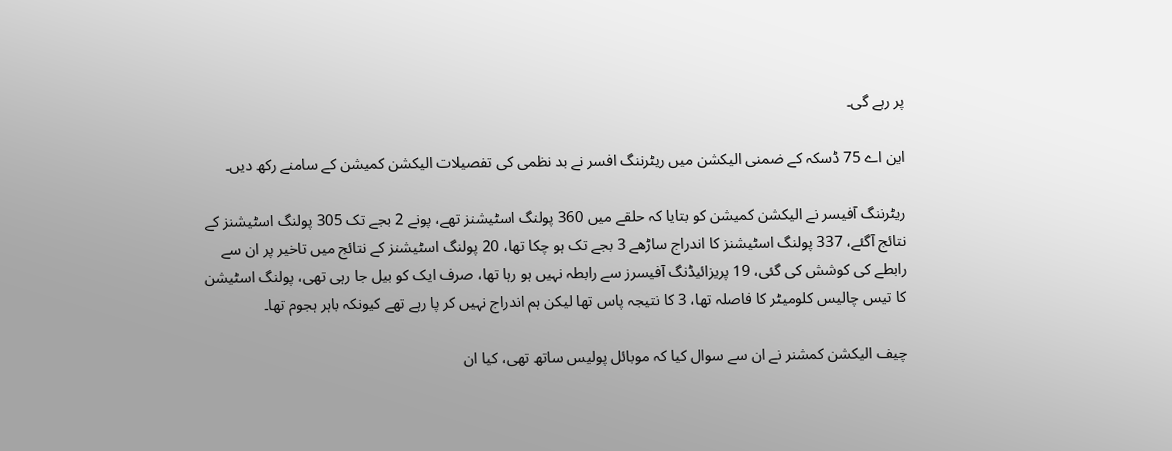پر رہے گی۔

این اے 75 ڈسکہ کے ضمنی الیکشن میں ریٹرننگ افسر نے بد نظمی کی تفصیلات الیکشن کمیشن کے سامنے رکھ دیں۔

ریٹرننگ آفیسر نے الیکشن کمیشن کو بتایا کہ حلقے میں 360 پولنگ اسٹیشنز تھے، پونے 2 بجے تک 305 پولنگ اسٹیشنز کے نتائج آگئے، 337 پولنگ اسٹیشنز کا اندراج ساڑھے 3 بجے تک ہو چکا تھا، 20 پولنگ اسٹیشنز کے نتائج میں تاخیر پر ان سے رابطے کی کوشش کی گئی، 19 پریزائیڈنگ آفیسرز سے رابطہ نہیں ہو رہا تھا، صرف ایک کو بیل جا رہی تھی، پولنگ اسٹیشن کا تیس چالیس کلومیٹر کا فاصلہ تھا، 3 کا نتیجہ پاس تھا لیکن ہم اندراج نہیں کر پا رہے تھے کیونکہ باہر ہجوم تھا۔

چیف الیکشن کمشنر نے ان سے سوال کیا کہ موبائل پولیس ساتھ تھی، کیا ان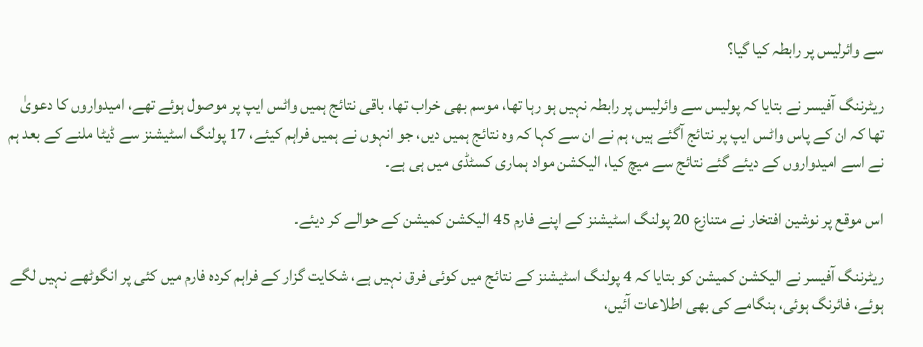سے وائرلیس پر رابطہ کیا گیا؟

ریٹرننگ آفیسر نے بتایا کہ پولیس سے وائرلیس پر رابطہ نہیں ہو رہا تھا، موسم بھی خراب تھا، باقی نتائج ہمیں واٹس ایپ پر موصول ہوئے تھے، امیدواروں کا دعویٰ تھا کہ ان کے پاس واٹس ایپ پر نتائج آگئے ہیں، ہم نے ان سے کہا کہ وہ نتائج ہمیں دیں، جو انہوں نے ہمیں فراہم کیئے، 17 پولنگ اسٹیشنز سے ڈیٹا ملنے کے بعد ہم نے اسے امیدواروں کے دیئے گئے نتائج سے میچ کیا، الیکشن مواد ہماری کسٹڈی میں ہی ہے۔

اس موقع پر نوشین افتخار نے متنازع 20 پولنگ اسٹیشنز کے اپنے فارم 45 الیکشن کمیشن کے حوالے کر دیئے۔

ریٹرننگ آفیسر نے الیکشن کمیشن کو بتایا کہ 4 پولنگ اسٹیشنز کے نتائج میں کوئی فرق نہیں ہے، شکایت گزار کے فراہم کردہ فارم میں کئی پر انگوٹھے نہیں لگے ہوئے، فائرنگ ہوئی، ہنگامے کی بھی اطلاعات آئیں،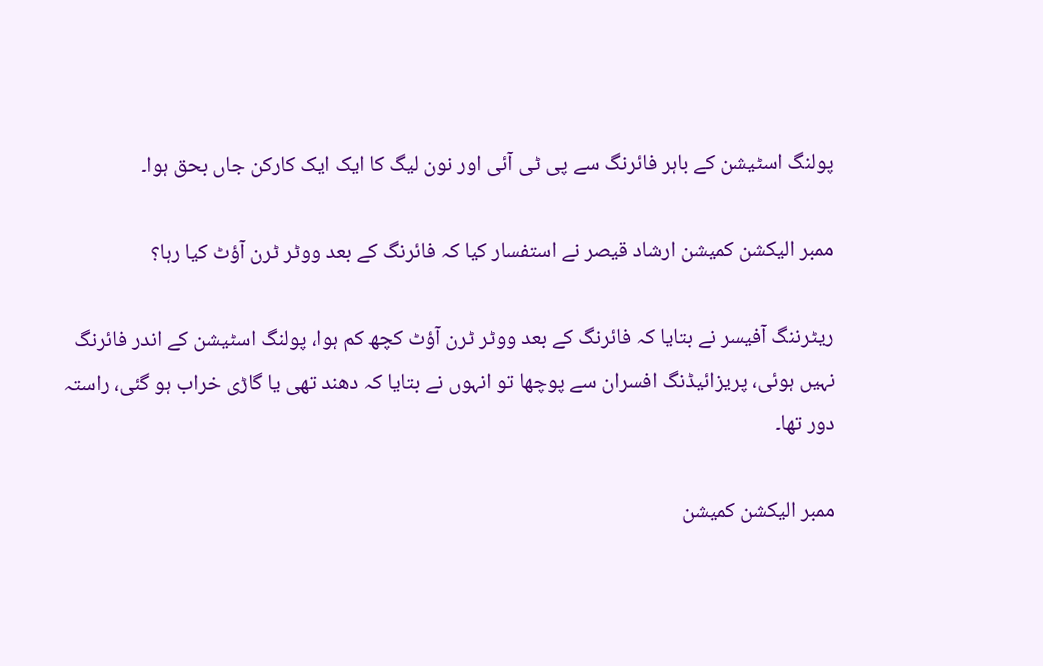پولنگ اسٹیشن کے باہر فائرنگ سے پی ٹی آئی اور نون لیگ کا ایک ایک کارکن جاں بحق ہوا۔

ممبر الیکشن کمیشن ارشاد قیصر نے استفسار کیا کہ فائرنگ کے بعد ووٹر ٹرن آؤٹ کیا رہا؟

ریٹرننگ آفیسر نے بتایا کہ فائرنگ کے بعد ووٹر ٹرن آؤٹ کچھ کم ہوا، پولنگ اسٹیشن کے اندر فائرنگ نہیں ہوئی، پریزائیڈنگ افسران سے پوچھا تو انہوں نے بتایا کہ دھند تھی یا گاڑی خراب ہو گئی، راستہ دور تھا۔

ممبر الیکشن کمیشن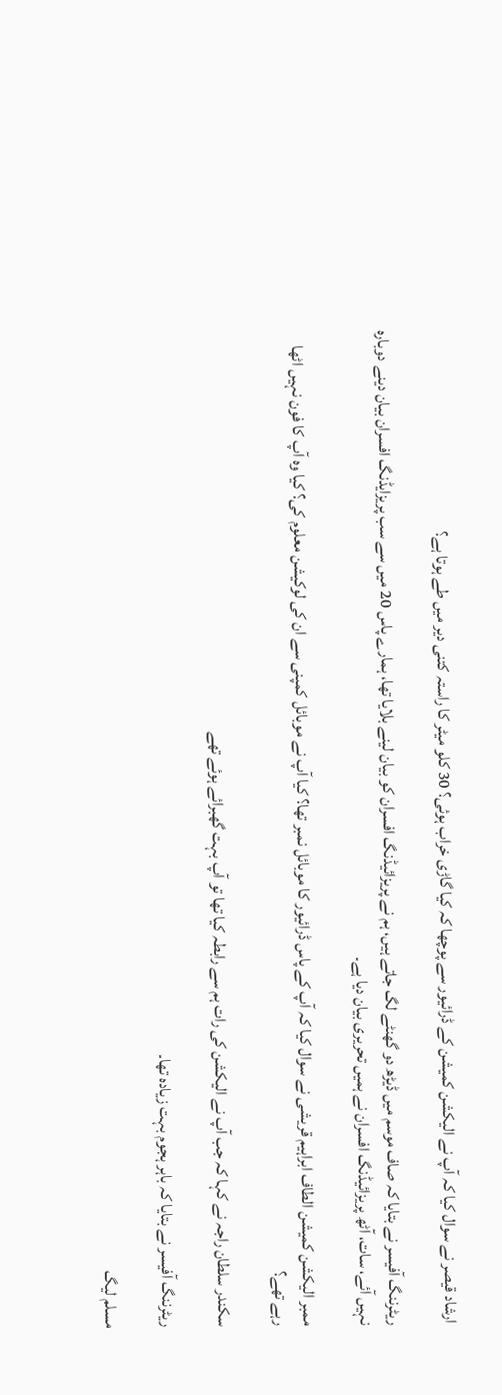ارشاد قیصر نے سوال کیا کہ آپ نے الیکشن کمیشن کے ڈرائیور سے پوچھا کہ کیا گاڑی خراب ہوئی؟ 30 کلو میٹر کا راستہ کتنی دیر میں طے ہوتا ہے؟

ریٹرننگ آفیسر نے بتایا کہ صاف موسم میں ڈیڑھ دو گھنٹے لگ جاتے ہیں، ہم نے پریزائیڈنگ افسران کو بیان لینے بلایا تھا، ہمارے پاس 20 میں سے سب پریزایڈنگ افسران بیان دینے دوبارہ نہیں آئے، سات، آٹھ پریزائیڈنگ افسران نے ہمیں تحریری بیان دیا ہے۔

ممبر الیکشن کمیشن الطاف ابراہیم قریشی نے سوال کیا کہ آپ کے پاس ڈرائیور کا موبائل نمبر تھا؟ کیا آپ نے موبائل کمپنی سے ان کی لوکیشن معلوم کی؟ کیا وہ آپ کا فون نہیں اٹھا رہے تھے؟

سکندر سلطان راجہ نے کہا کہ جب آپ نے الیکشن کی رات ہم سے رابطہ کیا تھا تو آپ بہت گھبرائے ہوئے تھے

ریٹرننگ آفیسر نے بتایا کہ باہر ہجوم بہت زیادہ تھا۔

مسلم لیگ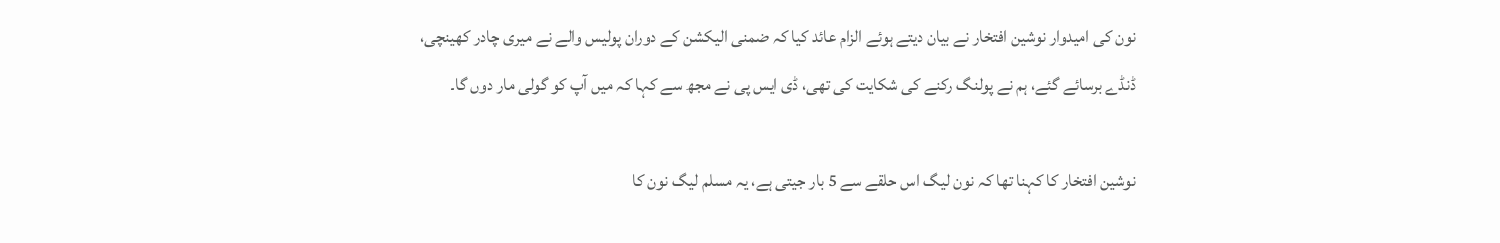نون کی امیدوار نوشین افتخار نے بیان دیتے ہوئے الزام عائد کیا کہ ضمنی الیکشن کے دوران پولیس والے نے میری چادر کھینچی، ڈنڈے برسائے گئے، ہم نے پولنگ رکنے کی شکایت کی تھی، ڈی ایس پی نے مجھ سے کہا کہ میں آپ کو گولی مار دوں گا۔

نوشین افتخار کا کہنا تھا کہ نون لیگ اس حلقے سے 5 بار جیتی ہے، یہ مسلم لیگ نون کا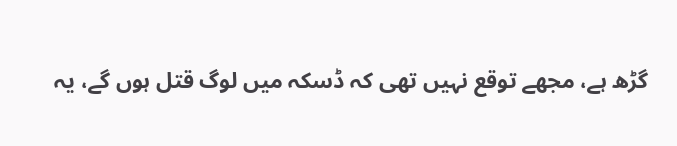گڑھ ہے، مجھے توقع نہیں تھی کہ ڈسکہ میں لوگ قتل ہوں گے، یہ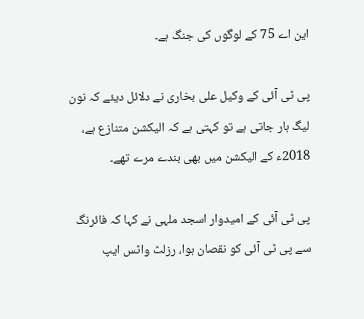این اے 75 کے لوگوں کی جنگ ہے۔

پی ٹی آئی کے وکیل علی بخاری نے دلائل دیئے کہ نون لیگ ہار جاتی ہے تو کہتی ہے کہ الیکشن متنازع ہے، 2018ء کے الیکشن میں بھی بندے مرے تھے۔

پی ٹی آئی کے امیدوار اسجد ملہی نے کہا کہ فائرنگ سے پی ٹی آئی کو نقصان ہوا، رزلٹ واٹس ایپ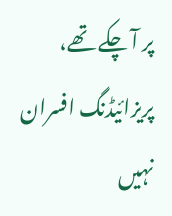پر آ چکے تھے، پریزائیڈنگ افسران نہیں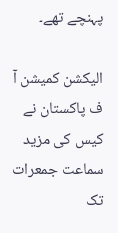پہنچے تھے۔

الیکشن کمیشن آ ف پاکستان نے کیس کی مزید سماعت جمعرات تک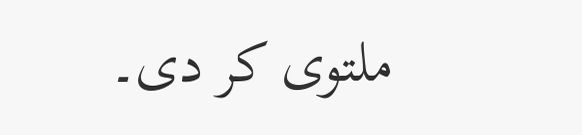ملتوی کر دی۔